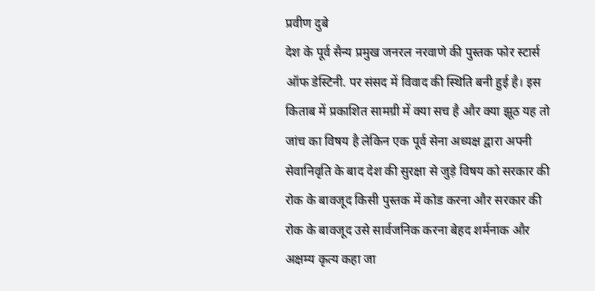प्रवीण दुबे
देश के पूर्व सैन्य प्रमुख जनरल नरवाणे की पुस्तक फोर स्टार्स ऑफ डेस्टिनी. पर संसद में विवाद की स्थिति बनी हुई है। इस किताब में प्रकाशित सामग्री में क्या सच है और क्या झूठ यह तो जांच का विषय है लेकिन एक पूर्व सेना अध्यक्ष द्वारा अपनी सेवानिवृति के बाद देश की सुरक्षा से जुड़े विषय को सरकार की रोक के बावजूद किसी पुस्तक में कोड करना और सरकार की रोक के बावजूद उसे सार्वजनिक करना बेहद शर्मनाक और अक्षम्य कृत्य कहा जा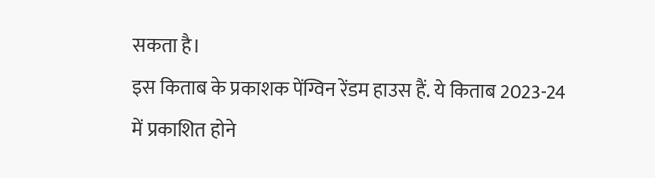सकता है।
इस किताब के प्रकाशक पेंग्विन रेंडम हाउस हैं. ये किताब 2023-24 में प्रकाशित होने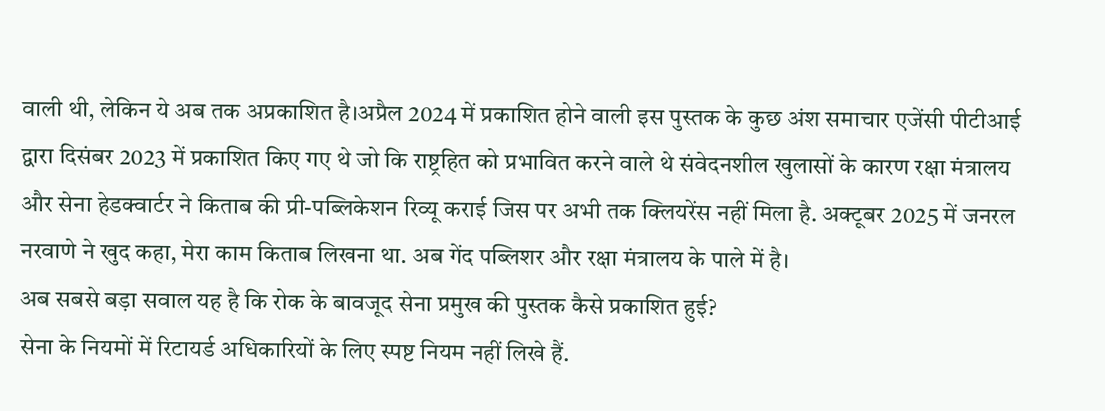वाली थी, लेकिन ये अब तक अप्रकाशित है।अप्रैल 2024 में प्रकाशित होने वाली इस पुस्तक के कुछ अंश समाचार एजेंसी पीटीआई द्वारा दिसंबर 2023 में प्रकाशित किए गए थे जो कि राष्ट्रहित को प्रभावित करने वाले थे संवेदनशील खुलासों के कारण रक्षा मंत्रालय और सेना हेडक्वार्टर ने किताब की प्री-पब्लिकेशन रिव्यू कराई जिस पर अभी तक क्लियरेंस नहीं मिला है. अक्टूबर 2025 में जनरल नरवाणे ने खुद कहा, मेरा काम किताब लिखना था. अब गेंद पब्लिशर और रक्षा मंत्रालय के पाले में है।
अब सबसे बड़ा सवाल यह है कि रोक के बावजूद सेना प्रमुख की पुस्तक कैसे प्रकाशित हुई?
सेना के नियमों में रिटायर्ड अधिकारियों के लिए स्पष्ट नियम नहीं लिखे हैं.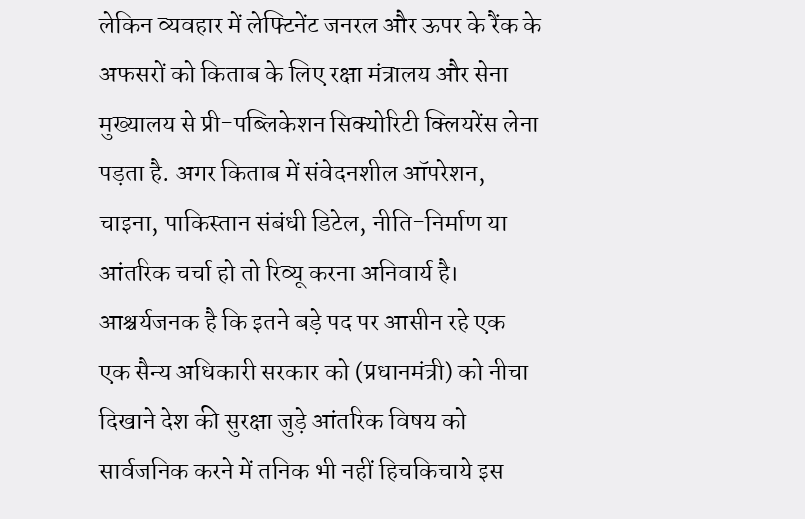लेकिन व्यवहार में लेफ्टिनेंट जनरल और ऊपर के रैंक के अफसरों को किताब के लिए रक्षा मंत्रालय और सेना मुख्यालय से प्री-पब्लिकेशन सिक्योरिटी क्लियरेंस लेना पड़ता है. अगर किताब में संवेदनशील ऑपरेशन, चाइना, पाकिस्तान संबंधी डिटेल, नीति-निर्माण या आंतरिक चर्चा हो तो रिव्यू करना अनिवार्य है। आश्चर्यजनक है कि इतने बड़े पद पर आसीन रहे एक एक सैन्य अधिकारी सरकार को (प्रधानमंत्री) को नीचा दिखाने देश की सुरक्षा जुड़े आंतरिक विषय को सार्वजनिक करने में तनिक भी नहीं हिचकिचाये इस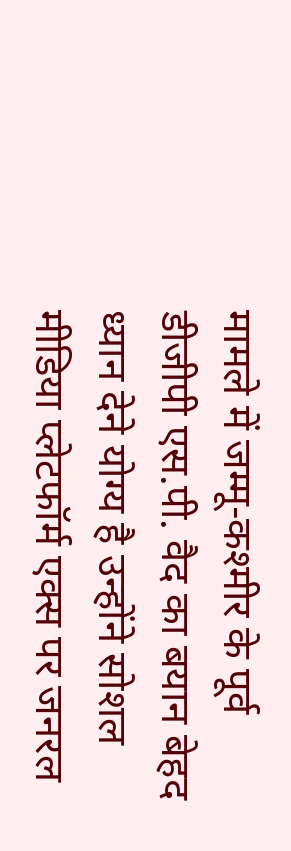मामले में जम्मू-कश्मीर के पूर्व डीजीपी एस.पी. वैद का बयान बेहद ध्यान देने योग्य है उन्होंने सोशल मीडिया प्लेटफॉर्म एक्स पर जनरल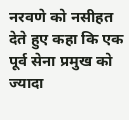नरवणे को नसीहत देते हुए कहा कि एक पूर्व सेना प्रमुख को ज्यादा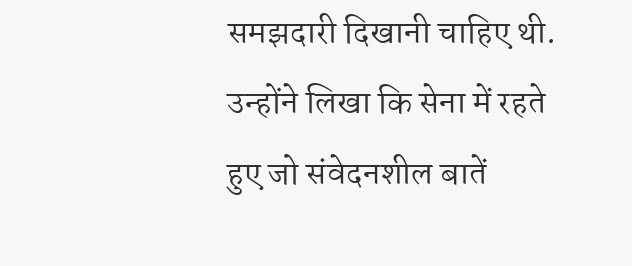समझदारी दिखानी चाहिए थी. उन्होंने लिखा कि सेना में रहते हुए जो संवेदनशील बातें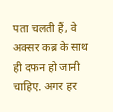पता चलती हैं, वे अक्सर कब्र के साथ ही दफन हो जानी चाहिए. अगर हर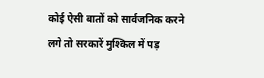कोई ऐसी बातों को सार्वजनिक करने लगे तो सरकारें मुश्किल में पड़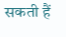सकती हैं